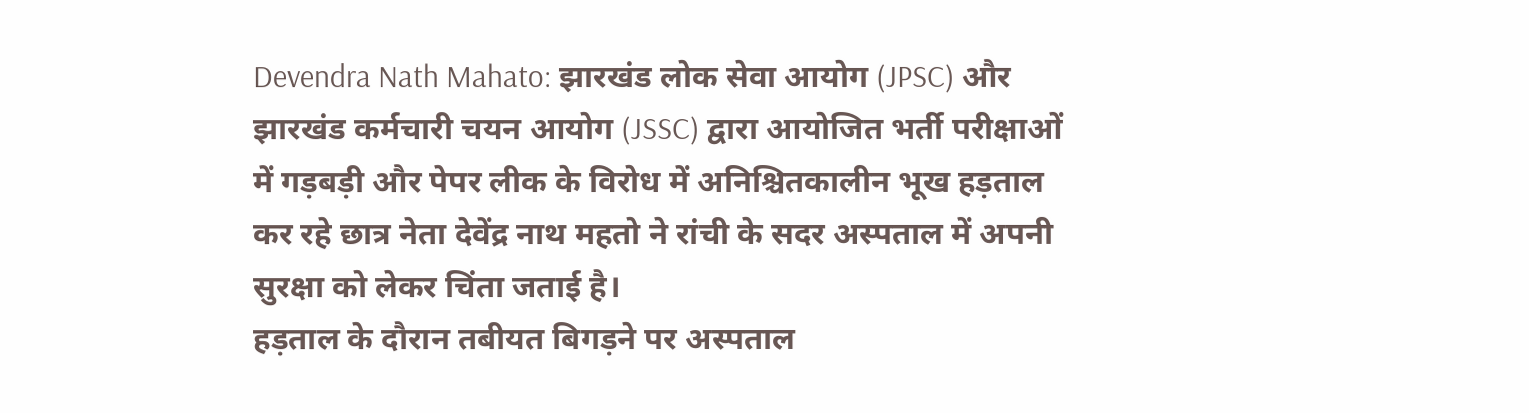Devendra Nath Mahato: झारखंड लोक सेवा आयोग (JPSC) और झारखंड कर्मचारी चयन आयोग (JSSC) द्वारा आयोजित भर्ती परीक्षाओं में गड़बड़ी और पेपर लीक के विरोध में अनिश्चितकालीन भूख हड़ताल कर रहे छात्र नेता देवेंद्र नाथ महतो ने रांची के सदर अस्पताल में अपनी सुरक्षा को लेकर चिंता जताई है।
हड़ताल के दौरान तबीयत बिगड़ने पर अस्पताल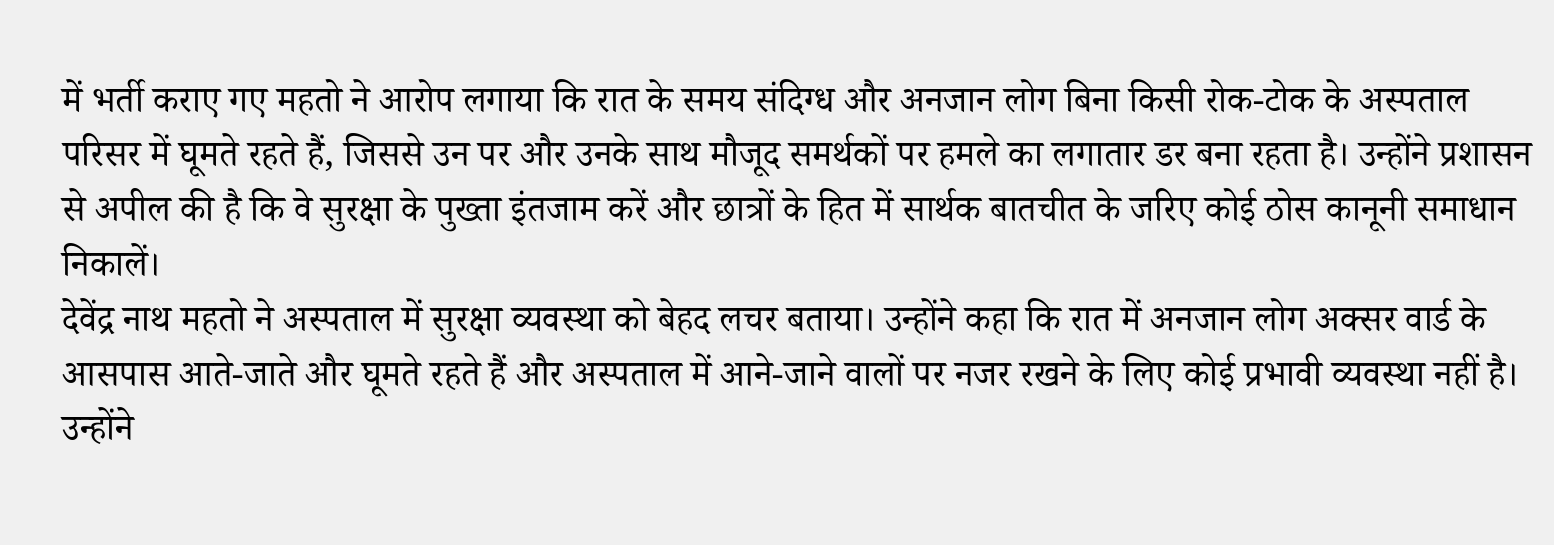में भर्ती कराए गए महतो ने आरोप लगाया कि रात के समय संदिग्ध और अनजान लोग बिना किसी रोक-टोक के अस्पताल परिसर में घूमते रहते हैं, जिससे उन पर और उनके साथ मौजूद समर्थकों पर हमले का लगातार डर बना रहता है। उन्होंने प्रशासन से अपील की है कि वे सुरक्षा के पुख्ता इंतजाम करें और छात्रों के हित में सार्थक बातचीत के जरिए कोई ठोस कानूनी समाधान निकालें।
देवेंद्र नाथ महतो ने अस्पताल में सुरक्षा व्यवस्था को बेहद लचर बताया। उन्होंने कहा कि रात में अनजान लोग अक्सर वार्ड के आसपास आते-जाते और घूमते रहते हैं और अस्पताल में आने-जाने वालों पर नजर रखने के लिए कोई प्रभावी व्यवस्था नहीं है। उन्होंने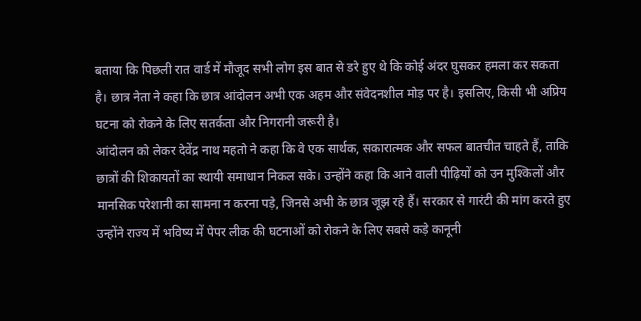बताया कि पिछली रात वार्ड में मौजूद सभी लोग इस बात से डरे हुए थे कि कोई अंदर घुसकर हमला कर सकता है। छात्र नेता ने कहा कि छात्र आंदोलन अभी एक अहम और संवेदनशील मोड़ पर है। इसलिए, किसी भी अप्रिय घटना को रोकने के लिए सतर्कता और निगरानी जरूरी है।
आंदोलन को लेकर देवेंद्र नाथ महतो ने कहा कि वे एक सार्थक, सकारात्मक और सफल बातचीत चाहते हैं, ताकि छात्रों की शिकायतों का स्थायी समाधान निकल सके। उन्होंने कहा कि आने वाली पीढ़ियों को उन मुश्किलों और मानसिक परेशानी का सामना न करना पड़े, जिनसे अभी के छात्र जूझ रहे हैं। सरकार से गारंटी की मांग करते हुए उन्होंने राज्य में भविष्य में पेपर लीक की घटनाओं को रोकने के लिए सबसे कड़े कानूनी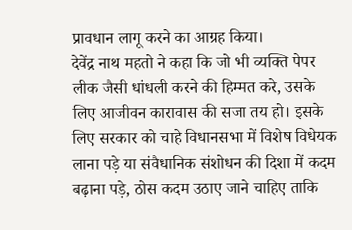प्रावधान लागू करने का आग्रह किया।
देवेंद्र नाथ महतो ने कहा कि जो भी व्यक्ति पेपर लीक जैसी धांधली करने की हिम्मत करे, उसके लिए आजीवन कारावास की सजा तय हो। इसके लिए सरकार को चाहे विधानसभा में विशेष विधेयक लाना पड़े या संवैधानिक संशोधन की दिशा में कदम बढ़ाना पड़े, ठोस कदम उठाए जाने चाहिए ताकि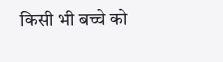किसी भी बच्चे को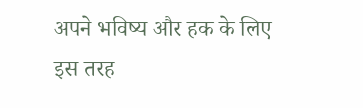अपने भविष्य और हक के लिए इस तरह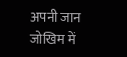अपनी जान जोखिम में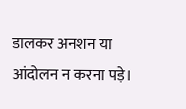डालकर अनशन या आंदोलन न करना पड़े।